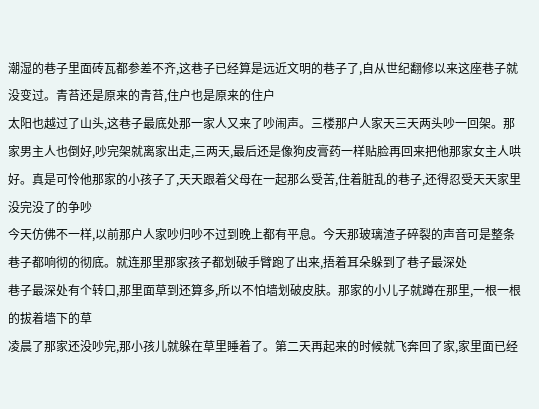潮湿的巷子里面砖瓦都参差不齐,这巷子已经算是远近文明的巷子了,自从世纪翻修以来这座巷子就没变过。青苔还是原来的青苔,住户也是原来的住户
太阳也越过了山头,这巷子最底处那一家人又来了吵闹声。三楼那户人家天三天两头吵一回架。那家男主人也倒好,吵完架就离家出走,三两天,最后还是像狗皮膏药一样贴脸再回来把他那家女主人哄好。真是可怜他那家的小孩子了,天天跟着父母在一起那么受苦,住着脏乱的巷子,还得忍受天天家里没完没了的争吵
今天仿佛不一样,以前那户人家吵归吵不过到晚上都有平息。今天那玻璃渣子碎裂的声音可是整条巷子都响彻的彻底。就连那里那家孩子都划破手臂跑了出来,捂着耳朵躲到了巷子最深处
巷子最深处有个转口,那里面草到还算多,所以不怕墙划破皮肤。那家的小儿子就蹲在那里,一根一根的拔着墙下的草
凌晨了那家还没吵完,那小孩儿就躲在草里睡着了。第二天再起来的时候就飞奔回了家,家里面已经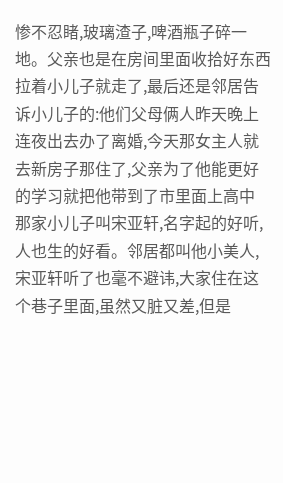惨不忍睹,玻璃渣子,啤酒瓶子碎一地。父亲也是在房间里面收拾好东西拉着小儿子就走了,最后还是邻居告诉小儿子的:他们父母俩人昨天晚上连夜出去办了离婚,今天那女主人就去新房子那住了,父亲为了他能更好的学习就把他带到了市里面上高中
那家小儿子叫宋亚轩,名字起的好听,人也生的好看。邻居都叫他小美人,宋亚轩听了也毫不避讳,大家住在这个巷子里面,虽然又脏又差,但是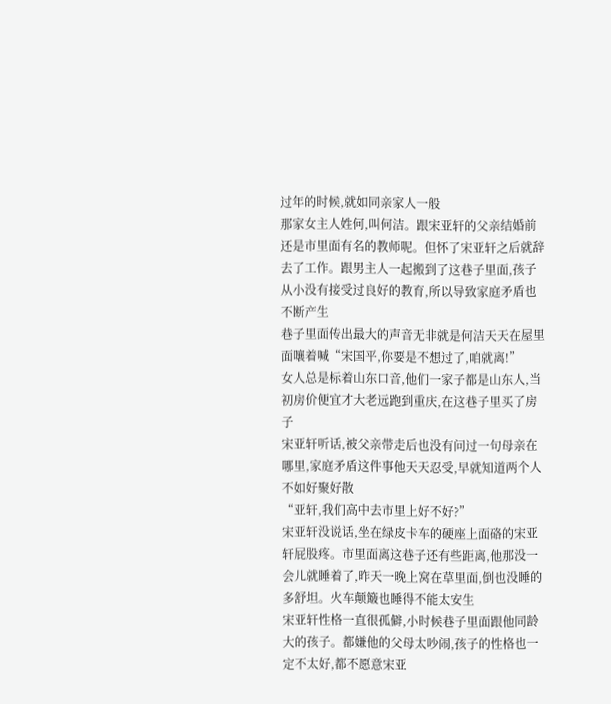过年的时候,就如同亲家人一般
那家女主人姓何,叫何洁。跟宋亚轩的父亲结婚前还是市里面有名的教师呢。但怀了宋亚轩之后就辞去了工作。跟男主人一起搬到了这巷子里面,孩子从小没有接受过良好的教育,所以导致家庭矛盾也不断产生
巷子里面传出最大的声音无非就是何洁天天在屋里面嚷着喊“宋国平,你要是不想过了,咱就离!”
女人总是标着山东口音,他们一家子都是山东人,当初房价便宜才大老远跑到重庆,在这巷子里买了房子
宋亚轩听话,被父亲带走后也没有问过一句母亲在哪里,家庭矛盾这件事他天天忍受,早就知道两个人不如好聚好散
“亚轩,我们高中去市里上好不好?”
宋亚轩没说话,坐在绿皮卡车的硬座上面硌的宋亚轩屁股疼。市里面离这巷子还有些距离,他那没一会儿就睡着了,昨天一晚上窝在草里面,倒也没睡的多舒坦。火车颠簸也睡得不能太安生
宋亚轩性格一直很孤僻,小时候巷子里面跟他同龄大的孩子。都嫌他的父母太吵闹,孩子的性格也一定不太好,都不愿意宋亚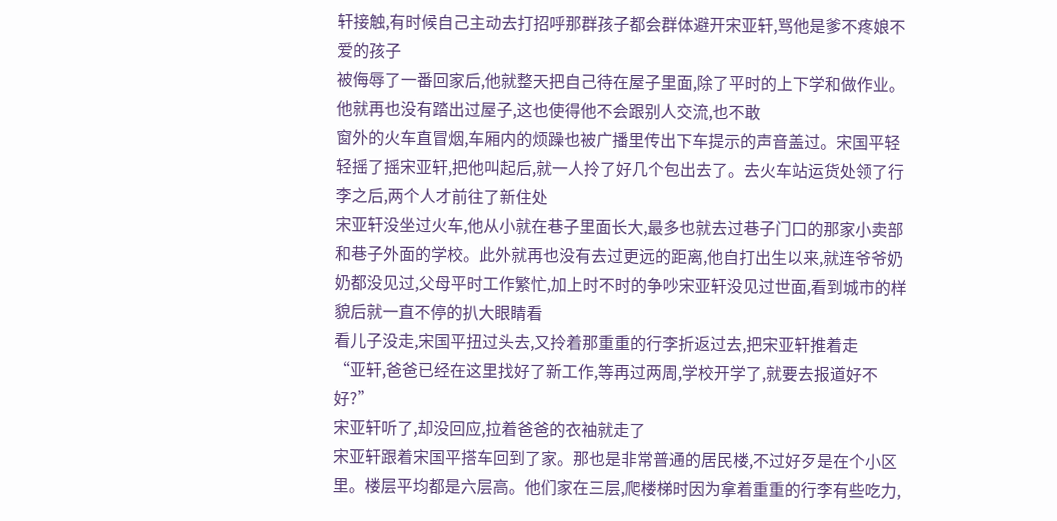轩接触,有时候自己主动去打招呼那群孩子都会群体避开宋亚轩,骂他是爹不疼娘不爱的孩子
被侮辱了一番回家后,他就整天把自己待在屋子里面,除了平时的上下学和做作业。他就再也没有踏出过屋子,这也使得他不会跟别人交流,也不敢
窗外的火车直冒烟,车厢内的烦躁也被广播里传出下车提示的声音盖过。宋国平轻轻摇了摇宋亚轩,把他叫起后,就一人拎了好几个包出去了。去火车站运货处领了行李之后,两个人才前往了新住处
宋亚轩没坐过火车,他从小就在巷子里面长大,最多也就去过巷子门口的那家小卖部和巷子外面的学校。此外就再也没有去过更远的距离,他自打出生以来,就连爷爷奶奶都没见过,父母平时工作繁忙,加上时不时的争吵宋亚轩没见过世面,看到城市的样貌后就一直不停的扒大眼睛看
看儿子没走,宋国平扭过头去,又拎着那重重的行李折返过去,把宋亚轩推着走
“亚轩,爸爸已经在这里找好了新工作,等再过两周,学校开学了,就要去报道好不好?”
宋亚轩听了,却没回应,拉着爸爸的衣袖就走了
宋亚轩跟着宋国平搭车回到了家。那也是非常普通的居民楼,不过好歹是在个小区里。楼层平均都是六层高。他们家在三层,爬楼梯时因为拿着重重的行李有些吃力,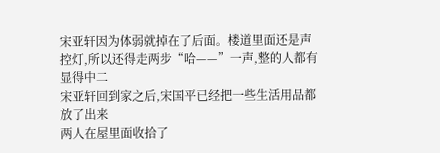宋亚轩因为体弱就掉在了后面。楼道里面还是声控灯,所以还得走两步“哈——”一声,整的人都有
显得中二
宋亚轩回到家之后,宋国平已经把一些生活用品都放了出来
两人在屋里面收拾了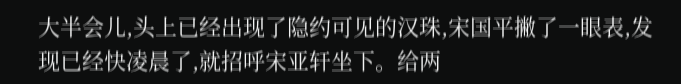大半会儿,头上已经出现了隐约可见的汉珠,宋国平撇了一眼表,发现已经快凌晨了,就招呼宋亚轩坐下。给两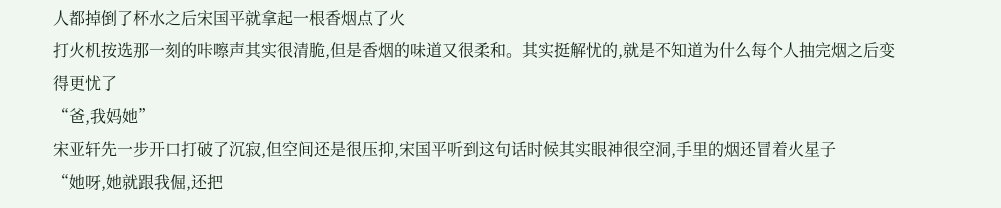人都掉倒了杯水之后宋国平就拿起一根香烟点了火
打火机按选那一刻的咔嚓声其实很清脆,但是香烟的味道又很柔和。其实挺解忧的,就是不知道为什么每个人抽完烟之后变得更忧了
“爸,我妈她”
宋亚轩先一步开口打破了沉寂,但空间还是很压抑,宋国平听到这句话时候其实眼神很空洞,手里的烟还冒着火星子
“她呀,她就跟我倔,还把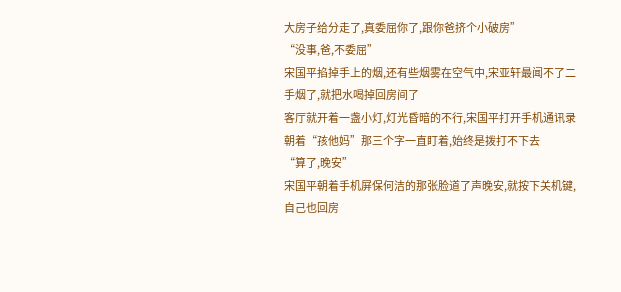大房子给分走了,真委屈你了,跟你爸挤个小破房”
“没事,爸,不委屈”
宋国平掐掉手上的烟,还有些烟雾在空气中,宋亚轩最闻不了二手烟了,就把水喝掉回房间了
客厅就开着一盏小灯,灯光昏暗的不行,宋国平打开手机通讯录朝着“孩他妈”那三个字一直盯着,始终是拨打不下去
“算了,晚安”
宋国平朝着手机屏保何洁的那张脸道了声晚安,就按下关机键,自己也回房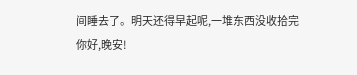间睡去了。明天还得早起呢,一堆东西没收拾完
你好,晚安!